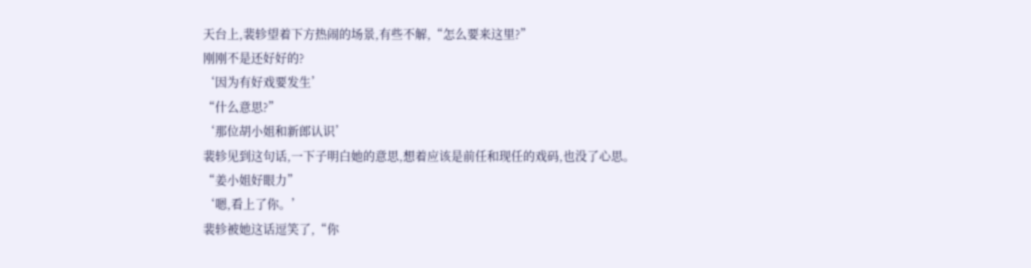天台上,裴轸望着下方热闹的场景,有些不解,“怎么要来这里?”
刚刚不是还好好的?
‘因为有好戏要发生’
“什么意思?”
‘那位胡小姐和新郎认识’
裴轸见到这句话,一下子明白她的意思,想着应该是前任和现任的戏码,也没了心思。
“姜小姐好眼力”
‘嗯,看上了你。’
裴轸被她这话逗笑了,“你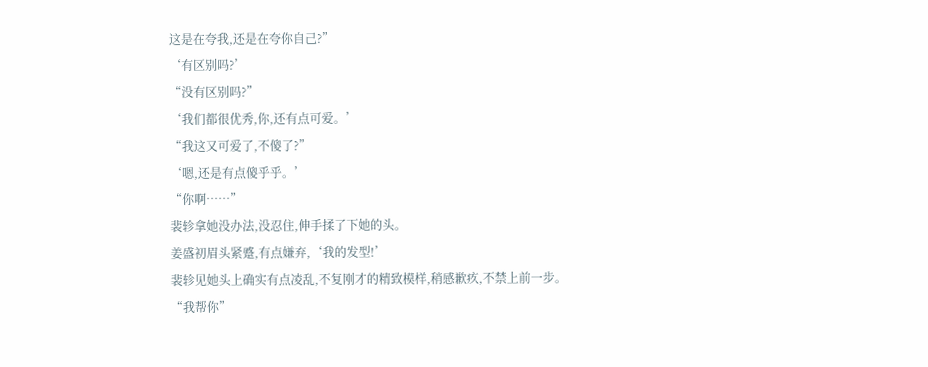这是在夸我,还是在夸你自己?”
‘有区别吗?’
“没有区别吗?”
‘我们都很优秀,你,还有点可爱。’
“我这又可爱了,不傻了?”
‘嗯,还是有点傻乎乎。’
“你啊……”
裴轸拿她没办法,没忍住,伸手揉了下她的头。
姜盛初眉头紧蹙,有点嫌弃,‘我的发型!’
裴轸见她头上确实有点凌乱,不复刚才的精致模样,稍感歉疚,不禁上前一步。
“我帮你”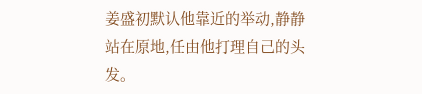姜盛初默认他靠近的举动,静静站在原地,任由他打理自己的头发。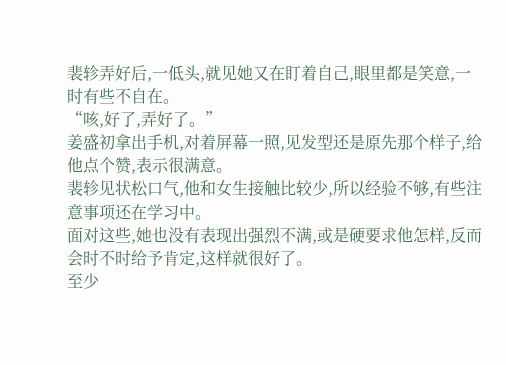裴轸弄好后,一低头,就见她又在盯着自己,眼里都是笑意,一时有些不自在。
“咳,好了,弄好了。”
姜盛初拿出手机,对着屏幕一照,见发型还是原先那个样子,给他点个赞,表示很满意。
裴轸见状松口气,他和女生接触比较少,所以经验不够,有些注意事项还在学习中。
面对这些,她也没有表现出强烈不满,或是硬要求他怎样,反而会时不时给予肯定,这样就很好了。
至少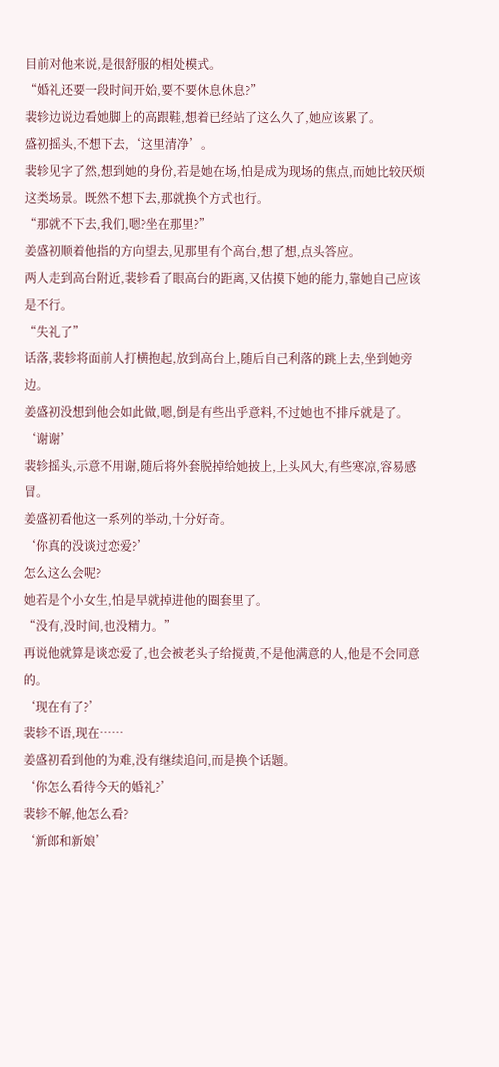目前对他来说,是很舒服的相处模式。
“婚礼还要一段时间开始,要不要休息休息?”
裴轸边说边看她脚上的高跟鞋,想着已经站了这么久了,她应该累了。
盛初摇头,不想下去,‘这里清净’。
裴轸见字了然,想到她的身份,若是她在场,怕是成为现场的焦点,而她比较厌烦这类场景。既然不想下去,那就换个方式也行。
“那就不下去,我们,嗯?坐在那里?”
姜盛初顺着他指的方向望去,见那里有个高台,想了想,点头答应。
两人走到高台附近,裴轸看了眼高台的距离,又估摸下她的能力,靠她自己应该是不行。
“失礼了”
话落,裴轸将面前人打横抱起,放到高台上,随后自己利落的跳上去,坐到她旁边。
姜盛初没想到他会如此做,嗯,倒是有些出乎意料,不过她也不排斥就是了。
‘谢谢’
裴轸摇头,示意不用谢,随后将外套脱掉给她披上,上头风大,有些寒凉,容易感冒。
姜盛初看他这一系列的举动,十分好奇。
‘你真的没谈过恋爱?’
怎么这么会呢?
她若是个小女生,怕是早就掉进他的圈套里了。
“没有,没时间,也没精力。”
再说他就算是谈恋爱了,也会被老头子给搅黄,不是他满意的人,他是不会同意的。
‘现在有了?’
裴轸不语,现在……
姜盛初看到他的为难,没有继续追问,而是换个话题。
‘你怎么看待今天的婚礼?’
裴轸不解,他怎么看?
‘新郎和新娘’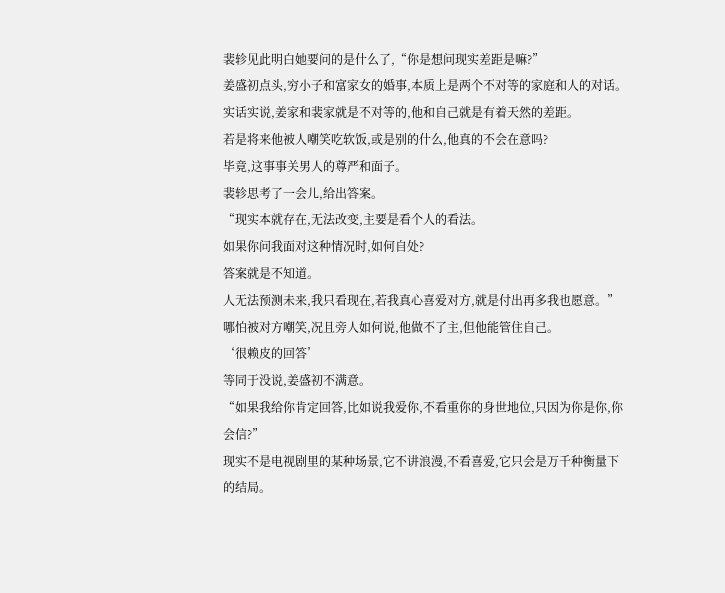裴轸见此明白她要问的是什么了,“你是想问现实差距是嘛?”
姜盛初点头,穷小子和富家女的婚事,本质上是两个不对等的家庭和人的对话。
实话实说,姜家和裴家就是不对等的,他和自己就是有着天然的差距。
若是将来他被人嘲笑吃软饭,或是别的什么,他真的不会在意吗?
毕竟,这事事关男人的尊严和面子。
裴轸思考了一会儿,给出答案。
“现实本就存在,无法改变,主要是看个人的看法。
如果你问我面对这种情况时,如何自处?
答案就是不知道。
人无法预测未来,我只看现在,若我真心喜爱对方,就是付出再多我也愿意。”
哪怕被对方嘲笑,况且旁人如何说,他做不了主,但他能管住自己。
‘很赖皮的回答’
等同于没说,姜盛初不满意。
“如果我给你肯定回答,比如说我爱你,不看重你的身世地位,只因为你是你,你会信?”
现实不是电视剧里的某种场景,它不讲浪漫,不看喜爱,它只会是万千种衡量下的结局。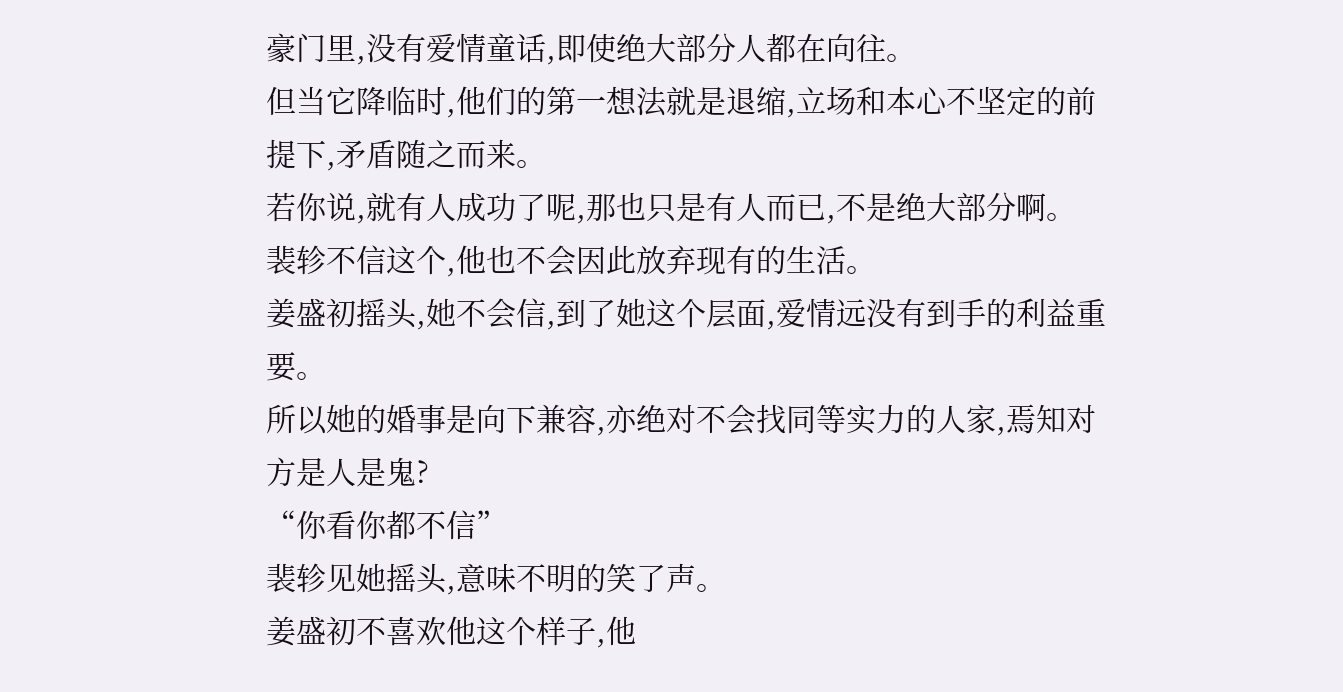豪门里,没有爱情童话,即使绝大部分人都在向往。
但当它降临时,他们的第一想法就是退缩,立场和本心不坚定的前提下,矛盾随之而来。
若你说,就有人成功了呢,那也只是有人而已,不是绝大部分啊。
裴轸不信这个,他也不会因此放弃现有的生活。
姜盛初摇头,她不会信,到了她这个层面,爱情远没有到手的利益重要。
所以她的婚事是向下兼容,亦绝对不会找同等实力的人家,焉知对方是人是鬼?
“你看你都不信”
裴轸见她摇头,意味不明的笑了声。
姜盛初不喜欢他这个样子,他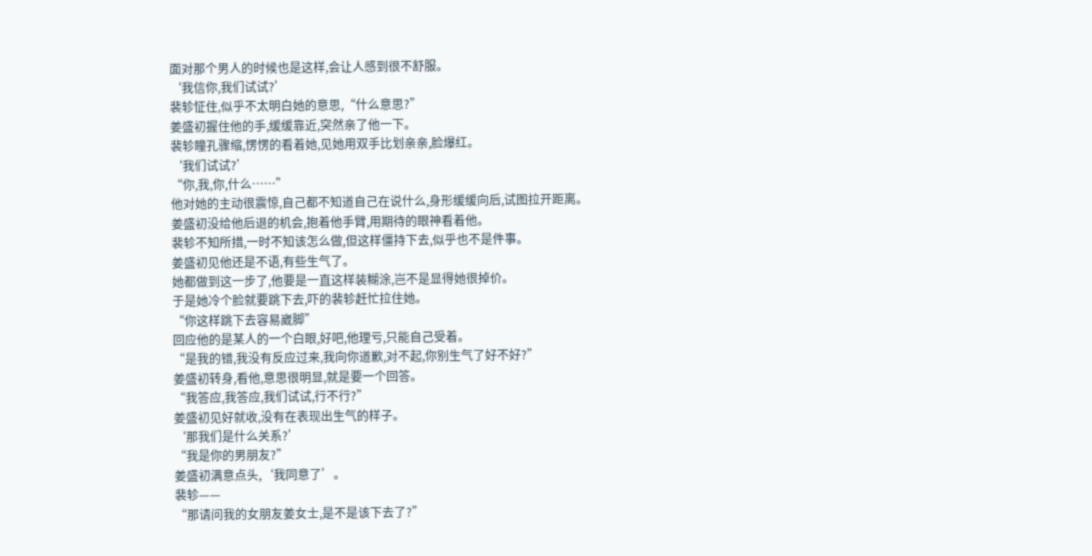面对那个男人的时候也是这样,会让人感到很不舒服。
‘我信你,我们试试?’
裴轸怔住,似乎不太明白她的意思,“什么意思?”
姜盛初握住他的手,缓缓靠近,突然亲了他一下。
裴轸瞳孔骤缩,愣愣的看着她,见她用双手比划亲亲,脸爆红。
‘我们试试?’
“你,我,你,什么……”
他对她的主动很震惊,自己都不知道自己在说什么,身形缓缓向后,试图拉开距离。
姜盛初没给他后退的机会,抱着他手臂,用期待的眼神看着他。
裴轸不知所措,一时不知该怎么做,但这样僵持下去,似乎也不是件事。
姜盛初见他还是不语,有些生气了。
她都做到这一步了,他要是一直这样装糊涂,岂不是显得她很掉价。
于是她冷个脸就要跳下去,吓的裴轸赶忙拉住她。
“你这样跳下去容易崴脚”
回应他的是某人的一个白眼,好吧,他理亏,只能自己受着。
“是我的错,我没有反应过来,我向你道歉,对不起,你别生气了好不好?”
姜盛初转身,看他,意思很明显,就是要一个回答。
“我答应,我答应,我们试试,行不行?”
姜盛初见好就收,没有在表现出生气的样子。
‘那我们是什么关系?’
“我是你的男朋友?”
姜盛初满意点头,‘我同意了’。
裴轸——
“那请问我的女朋友姜女士,是不是该下去了?”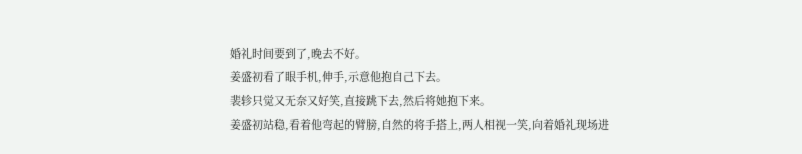婚礼时间要到了,晚去不好。
姜盛初看了眼手机,伸手,示意他抱自己下去。
裴轸只觉又无奈又好笑,直接跳下去,然后将她抱下来。
姜盛初站稳,看着他弯起的臂膀,自然的将手搭上,两人相视一笑,向着婚礼现场进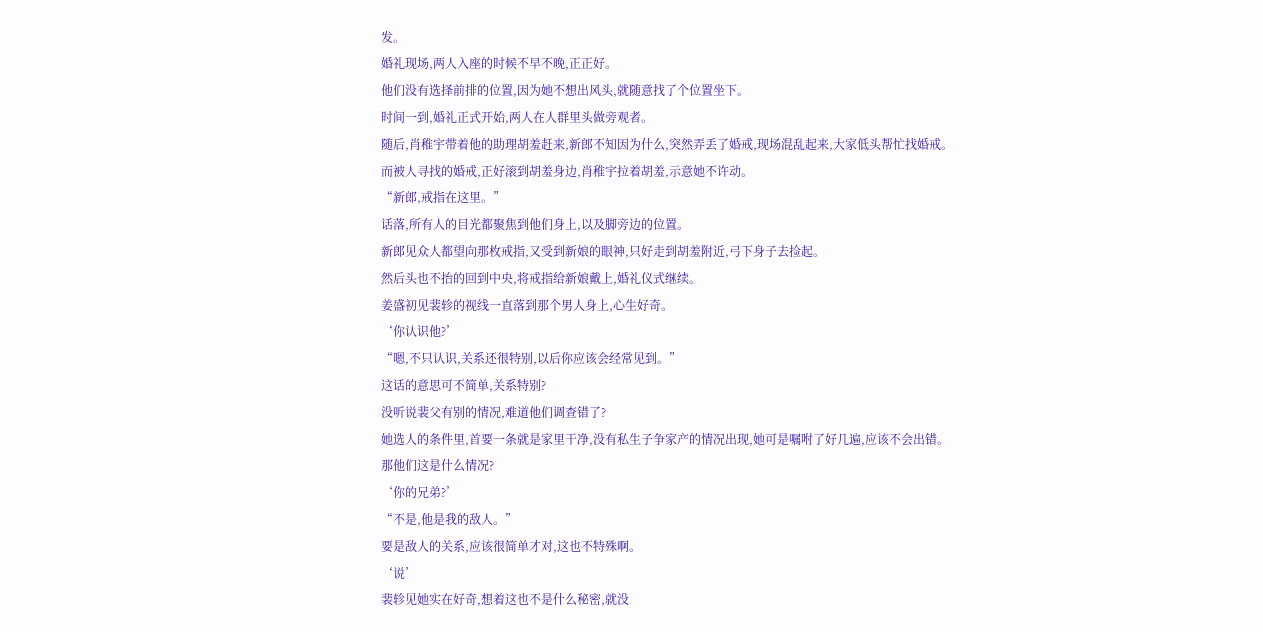发。
婚礼现场,两人入座的时候不早不晚,正正好。
他们没有选择前排的位置,因为她不想出风头,就随意找了个位置坐下。
时间一到,婚礼正式开始,两人在人群里头做旁观者。
随后,肖稚宇带着他的助理胡羞赶来,新郎不知因为什么,突然弄丢了婚戒,现场混乱起来,大家低头帮忙找婚戒。
而被人寻找的婚戒,正好滚到胡羞身边,肖稚宇拉着胡羞,示意她不许动。
“新郎,戒指在这里。”
话落,所有人的目光都聚焦到他们身上,以及脚旁边的位置。
新郎见众人都望向那枚戒指,又受到新娘的眼神,只好走到胡羞附近,弓下身子去捡起。
然后头也不抬的回到中央,将戒指给新娘戴上,婚礼仪式继续。
姜盛初见裴轸的视线一直落到那个男人身上,心生好奇。
‘你认识他?’
“嗯,不只认识,关系还很特别,以后你应该会经常见到。”
这话的意思可不简单,关系特别?
没听说裴父有别的情况,难道他们调查错了?
她选人的条件里,首要一条就是家里干净,没有私生子争家产的情况出现,她可是嘱咐了好几遍,应该不会出错。
那他们这是什么情况?
‘你的兄弟?’
“不是,他是我的敌人。”
要是敌人的关系,应该很简单才对,这也不特殊啊。
‘说’
裴轸见她实在好奇,想着这也不是什么秘密,就没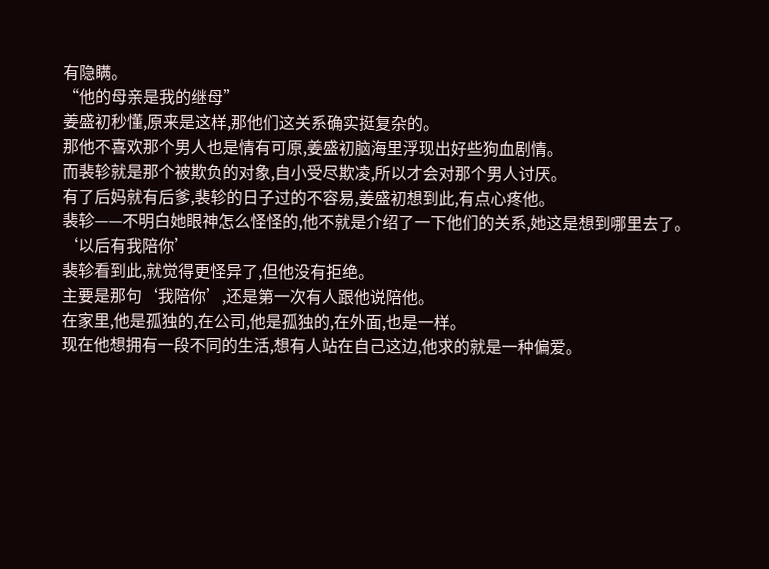有隐瞒。
“他的母亲是我的继母”
姜盛初秒懂,原来是这样,那他们这关系确实挺复杂的。
那他不喜欢那个男人也是情有可原,姜盛初脑海里浮现出好些狗血剧情。
而裴轸就是那个被欺负的对象,自小受尽欺凌,所以才会对那个男人讨厌。
有了后妈就有后爹,裴轸的日子过的不容易,姜盛初想到此,有点心疼他。
裴轸——不明白她眼神怎么怪怪的,他不就是介绍了一下他们的关系,她这是想到哪里去了。
‘以后有我陪你’
裴轸看到此,就觉得更怪异了,但他没有拒绝。
主要是那句‘我陪你’,还是第一次有人跟他说陪他。
在家里,他是孤独的,在公司,他是孤独的,在外面,也是一样。
现在他想拥有一段不同的生活,想有人站在自己这边,他求的就是一种偏爱。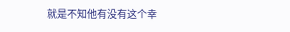就是不知他有没有这个幸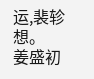运,裴轸想。
姜盛初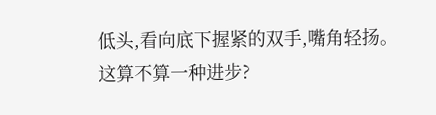低头,看向底下握紧的双手,嘴角轻扬。
这算不算一种进步?